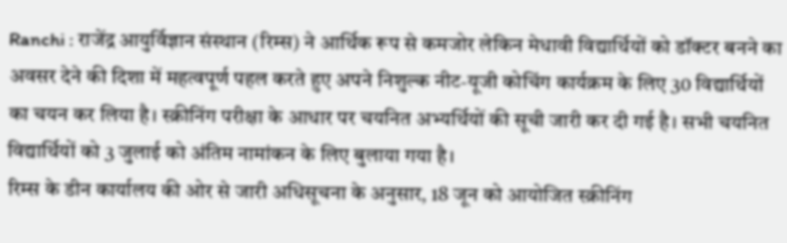Ranchi : राजेंद्र आयुर्विज्ञान संस्थान (रिम्स) ने आर्थिक रूप से कमजोर लेकिन मेधावी विद्यार्थियों को डॉक्टर बनने का अवसर देने की दिशा में महत्वपूर्ण पहल करते हुए अपने निशुल्क नीट-यूजी कोचिंग कार्यक्रम के लिए 30 विद्यार्थियों का चयन कर लिया है। स्क्रीनिंग परीक्षा के आधार पर चयनित अभ्यर्थियों की सूची जारी कर दी गई है। सभी चयनित विद्यार्थियों को 3 जुलाई को अंतिम नामांकन के लिए बुलाया गया है।
रिम्स के डीन कार्यालय की ओर से जारी अधिसूचना के अनुसार, 18 जून को आयोजित स्क्रीनिंग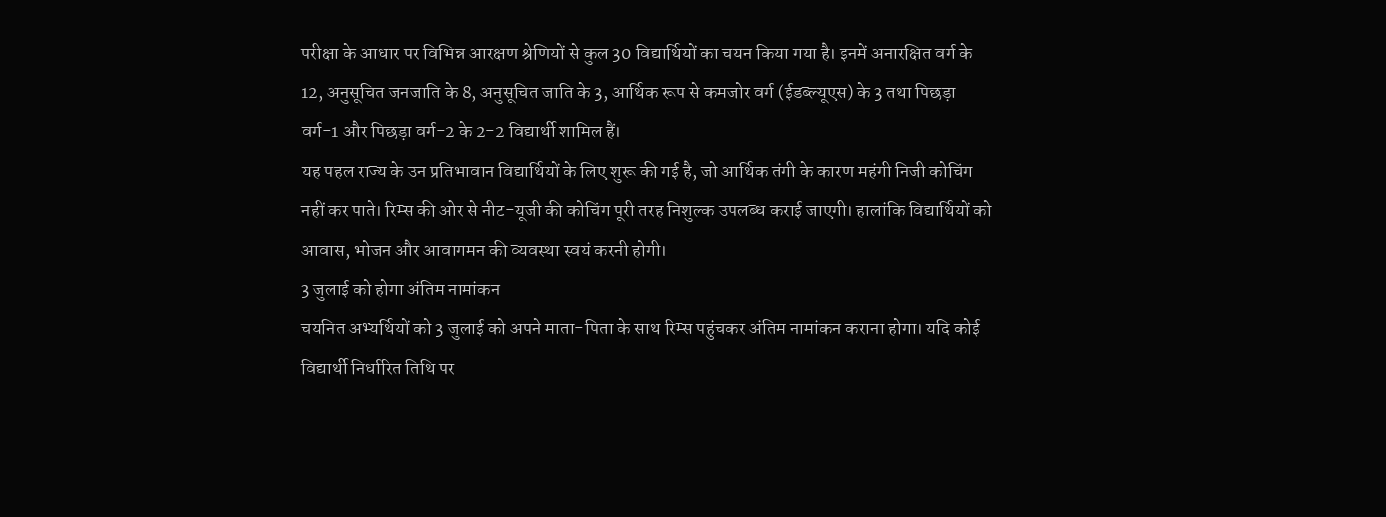परीक्षा के आधार पर विभिन्न आरक्षण श्रेणियों से कुल 30 विद्यार्थियों का चयन किया गया है। इनमें अनारक्षित वर्ग के 12, अनुसूचित जनजाति के 8, अनुसूचित जाति के 3, आर्थिक रूप से कमजोर वर्ग (ईडब्ल्यूएस) के 3 तथा पिछड़ा वर्ग-1 और पिछड़ा वर्ग-2 के 2-2 विद्यार्थी शामिल हैं।
यह पहल राज्य के उन प्रतिभावान विद्यार्थियों के लिए शुरू की गई है, जो आर्थिक तंगी के कारण महंगी निजी कोचिंग नहीं कर पाते। रिम्स की ओर से नीट-यूजी की कोचिंग पूरी तरह निशुल्क उपलब्ध कराई जाएगी। हालांकि विद्यार्थियों को आवास, भोजन और आवागमन की व्यवस्था स्वयं करनी होगी।
3 जुलाई को होगा अंतिम नामांकन
चयनित अभ्यर्थियों को 3 जुलाई को अपने माता-पिता के साथ रिम्स पहुंचकर अंतिम नामांकन कराना होगा। यदि कोई विद्यार्थी निर्धारित तिथि पर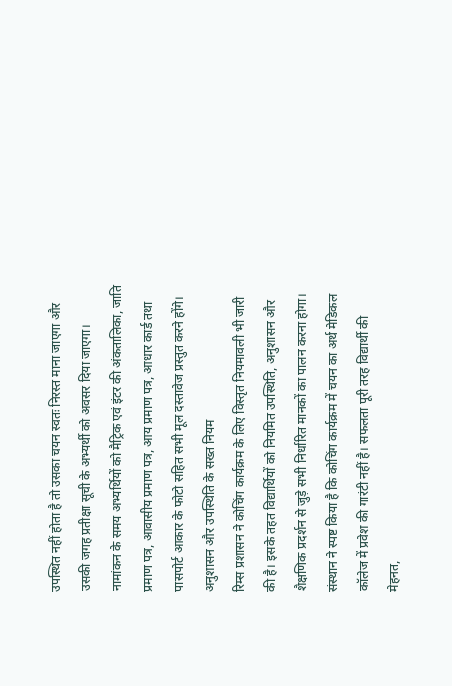उपस्थित नहीं होता है तो उसका चयन स्वतः निरस्त माना जाएगा और उसकी जगह प्रतीक्षा सूची के अभ्यर्थी को अवसर दिया जाएगा।
नामांकन के समय अभ्यर्थियों को मैट्रिक एवं इंटर की अंकतालिका, जाति प्रमाण पत्र, आवासीय प्रमाण पत्र, आय प्रमाण पत्र, आधार कार्ड तथा पासपोर्ट आकार के फोटो सहित सभी मूल दस्तावेज प्रस्तुत करने होंगे।
अनुशासन और उपस्थिति के सख्त नियम
रिम्स प्रशासन ने कोचिंग कार्यक्रम के लिए विस्तृत नियमावली भी जारी की है। इसके तहत विद्यार्थियों को नियमित उपस्थिति, अनुशासन और शैक्षणिक प्रदर्शन से जुड़े सभी निर्धारित मानकों का पालन करना होगा।
संस्थान ने स्पष्ट किया है कि कोचिंग कार्यक्रम में चयन का अर्थ मेडिकल कॉलेज में प्रवेश की गारंटी नहीं है। सफलता पूरी तरह विद्यार्थी की मेहनत,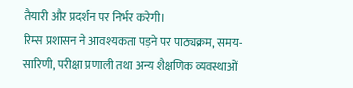तैयारी और प्रदर्शन पर निर्भर करेगी।
रिम्स प्रशासन ने आवश्यकता पड़ने पर पाठ्यक्रम, समय-सारिणी, परीक्षा प्रणाली तथा अन्य शैक्षणिक व्यवस्थाओं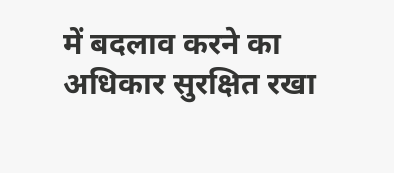में बदलाव करने का अधिकार सुरक्षित रखा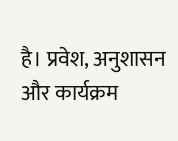है। प्रवेश, अनुशासन और कार्यक्रम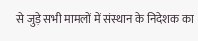से जुड़े सभी मामलों में संस्थान के निदेशक का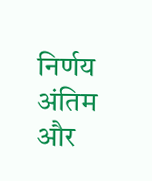निर्णय अंतिम और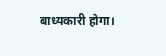बाध्यकारी होगा।